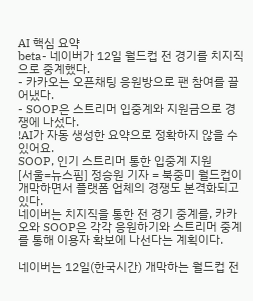AI 핵심 요약
beta- 네이버가 12일 월드컵 전 경기를 치지직으로 중계했다.
- 카카오는 오픈채팅 응원방으로 팬 참여를 끌어냈다.
- SOOP은 스트리머 입중계와 지원금으로 경쟁에 나섰다.
!AI가 자동 생성한 요약으로 정확하지 않을 수 있어요.
SOOP, 인기 스트리머 통한 입중계 지원
[서울=뉴스핌] 정승원 기자 = 북중미 월드컵이 개막하면서 플랫폼 업체의 경쟁도 본격화되고 있다.
네이버는 치지직을 통한 전 경기 중계를, 카카오와 SOOP은 각각 응원하기와 스트리머 중계를 통해 이용자 확보에 나선다는 계획이다.

네이버는 12일(한국시간) 개막하는 월드컵 전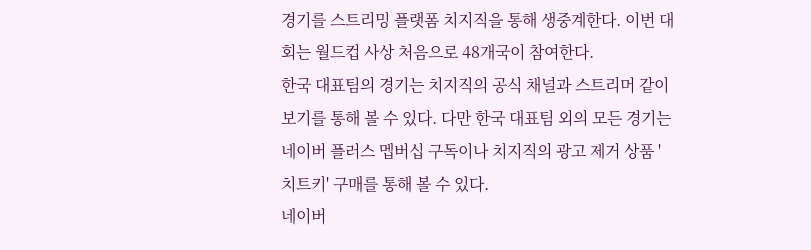경기를 스트리밍 플랫폼 치지직을 통해 생중계한다. 이번 대회는 월드컵 사상 처음으로 48개국이 참여한다.
한국 대표팀의 경기는 치지직의 공식 채널과 스트리머 같이 보기를 통해 볼 수 있다. 다만 한국 대표팀 외의 모든 경기는 네이버 플러스 멥버십 구독이나 치지직의 광고 제거 상품 '치트키' 구매를 통해 볼 수 있다.
네이버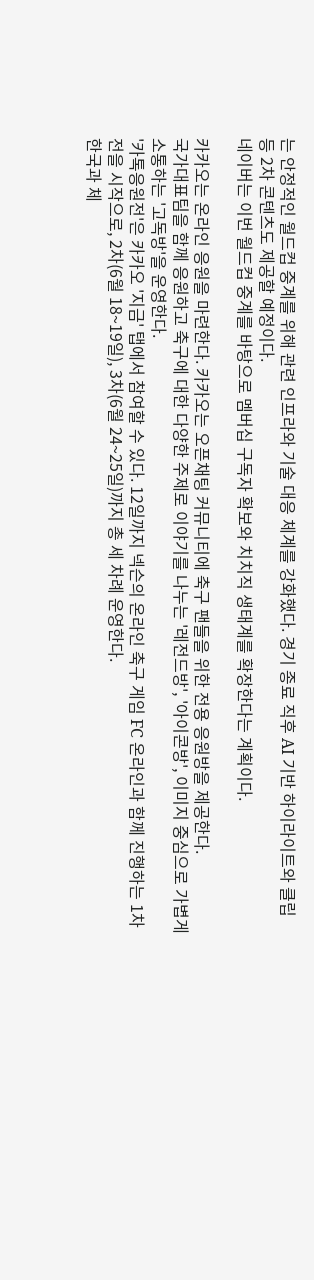는 안정적인 월드컵 중계를 위해 관련 인프라와 기술 대응 체계를 강화했다. 경기 종료 직후 AI 기반 하이라이트와 클립 등 2차 콘텐츠도 제공할 예정이다.
네이버는 이번 월드컵 중계를 바탕으로 멤버십 구독자 확보와 치치직 생태계를 확장한다는 계획이다.

카카오는 온라인 응원을 마련한다. 카카오는 오픈채팅 커뮤니티에 축구 팬들을 위한 전용 응원방을 제공한다.
국가대표팀을 함께 응원하고 축구에 대한 다양한 주제로 이야기를 나누는 '레전드방', '아이콘방', 이미지 중심으로 가볍게 소통하는 '고독방'을 운영한다.
'카톡응원전'은 카카오 '지금' 탭에서 참여할 수 있다. 12일까지 넥슨의 온라인 축구 게임 FC 온라인과 함께 진행하는 1차전을 시작으로, 2차(6월 18~19일), 3차(6월 24~25일)까지 총 세 차례 운영한다.
한국과 체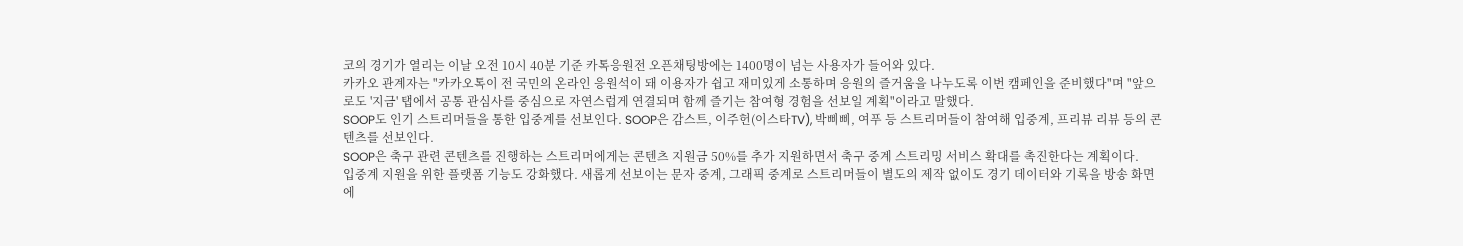코의 경기가 열리는 이날 오전 10시 40분 기준 카톡응원전 오픈채팅방에는 1400명이 넘는 사용자가 들어와 있다.
카카오 관계자는 "카카오톡이 전 국민의 온라인 응원석이 돼 이용자가 쉽고 재미있게 소통하며 응원의 즐거움을 나누도록 이번 캠페인을 준비했다"며 "앞으로도 '지금' 탭에서 공통 관심사를 중심으로 자연스럽게 연결되며 함께 즐기는 참여형 경험을 선보일 계획"이라고 말했다.
SOOP도 인기 스트리머들을 통한 입중계를 선보인다. SOOP은 감스트, 이주헌(이스타TV), 박삐삐, 여푸 등 스트리머들이 참여해 입중계, 프리뷰 리뷰 등의 콘텐츠를 선보인다.
SOOP은 축구 관련 콘텐츠를 진행하는 스트리머에게는 콘텐츠 지원금 50%를 추가 지원하면서 축구 중계 스트리밍 서비스 확대를 촉진한다는 계획이다.
입중계 지원을 위한 플랫폼 기능도 강화했다. 새롭게 선보이는 문자 중계, 그래픽 중계로 스트리머들이 별도의 제작 없이도 경기 데이터와 기록을 방송 화면에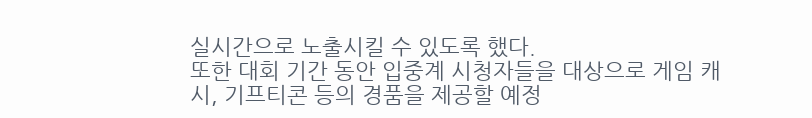실시간으로 노출시킬 수 있도록 했다.
또한 대회 기간 동안 입중계 시청자들을 대상으로 게임 캐시, 기프티콘 등의 경품을 제공할 예정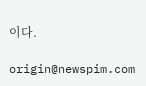이다.

origin@newspim.com